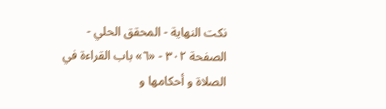نكت النهاية - المحقق الحلي - الصفحة ٣٠٢ - «٦» باب القراءة في الصلاة و أحكامها و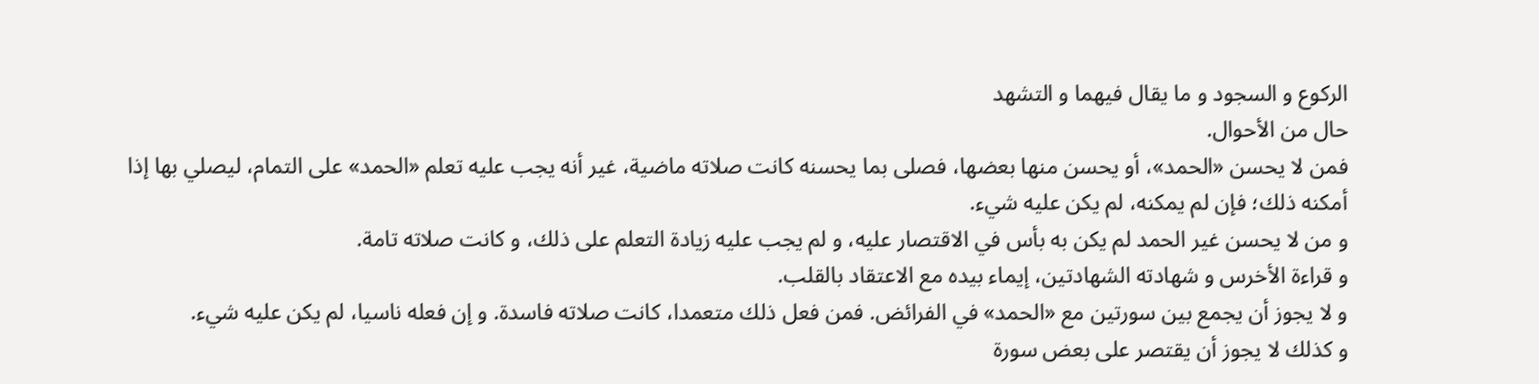الركوع و السجود و ما يقال فيهما و التشهد
حال من الأحوال.
فمن لا يحسن «الحمد»، أو يحسن منها بعضها، فصلى بما يحسنه كانت صلاته ماضية، غير أنه يجب عليه تعلم «الحمد» على التمام، ليصلي بها إذا أمكنه ذلك؛ فإن لم يمكنه، لم يكن عليه شيء.
و من لا يحسن غير الحمد لم يكن به بأس في الاقتصار عليه، و لم يجب عليه زيادة التعلم على ذلك، و كانت صلاته تامة.
و قراءة الأخرس و شهادته الشهادتين، إيماء بيده مع الاعتقاد بالقلب.
و لا يجوز أن يجمع بين سورتين مع «الحمد» في الفرائض. فمن فعل ذلك متعمدا، كانت صلاته فاسدة. و إن فعله ناسيا، لم يكن عليه شيء.
و كذلك لا يجوز أن يقتصر على بعض سورة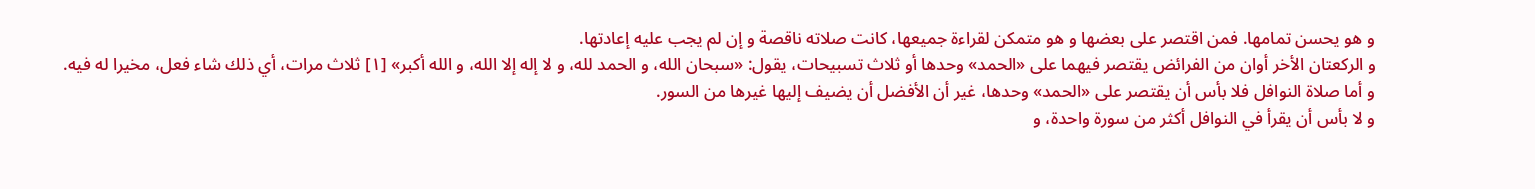و هو يحسن تمامها. فمن اقتصر على بعضها و هو متمكن لقراءة جميعها، كانت صلاته ناقصة و إن لم يجب عليه إعادتها.
و الركعتان الأخر أوان من الفرائض يقتصر فيهما على «الحمد» وحدها أو ثلاث تسبيحات، يقول: «سبحان الله، و الحمد لله، و لا إله إلا الله، و الله أكبر» [١] ثلاث مرات، أي ذلك شاء فعل، مخيرا له فيه.
و أما صلاة النوافل فلا بأس أن يقتصر على «الحمد» وحدها، غير أن الأفضل أن يضيف إليها غيرها من السور.
و لا بأس أن يقرأ في النوافل أكثر من سورة واحدة، و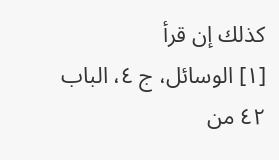كذلك إن قرأ
[١] الوسائل، ج ٤، الباب ٤٢ من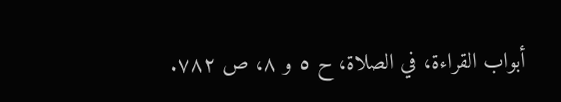أبواب القراءة، في الصلاة، ح ٥ و ٨، ص ٧٨٢.